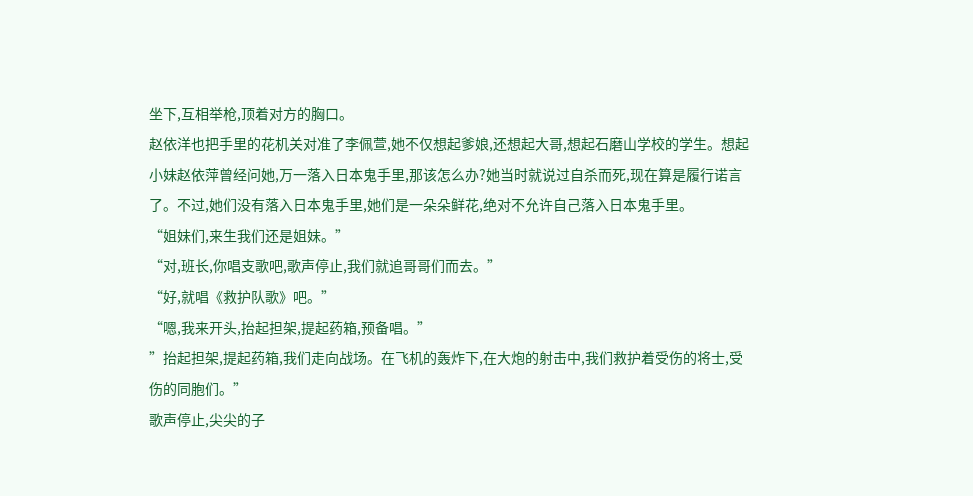坐下,互相举枪,顶着对方的胸口。
赵依洋也把手里的花机关对准了李佩萱,她不仅想起爹娘,还想起大哥,想起石磨山学校的学生。想起小妹赵依萍曾经问她,万一落入日本鬼手里,那该怎么办?她当时就说过自杀而死,现在算是履行诺言了。不过,她们没有落入日本鬼手里,她们是一朵朵鲜花,绝对不允许自己落入日本鬼手里。
“姐妹们,来生我们还是姐妹。”
“对,班长,你唱支歌吧,歌声停止,我们就追哥哥们而去。”
“好,就唱《救护队歌》吧。”
“嗯,我来开头,抬起担架,提起药箱,预备唱。”
”抬起担架,提起药箱,我们走向战场。在飞机的轰炸下,在大炮的射击中,我们救护着受伤的将士,受伤的同胞们。”
歌声停止,尖尖的子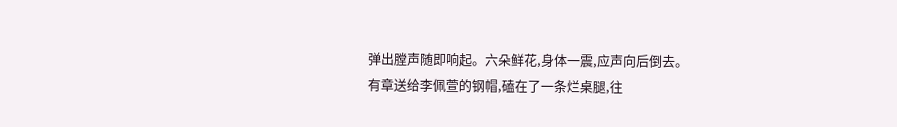弹出膛声随即响起。六朵鲜花,身体一震,应声向后倒去。
有章送给李佩萱的钢帽,磕在了一条烂桌腿,往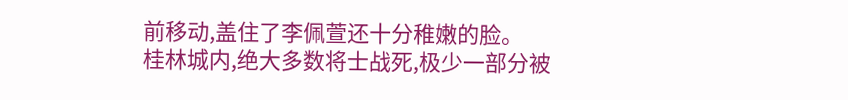前移动,盖住了李佩萱还十分稚嫩的脸。
桂林城内,绝大多数将士战死,极少一部分被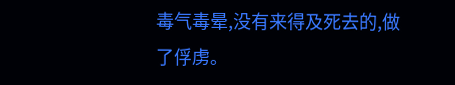毒气毒晕,没有来得及死去的,做了俘虏。